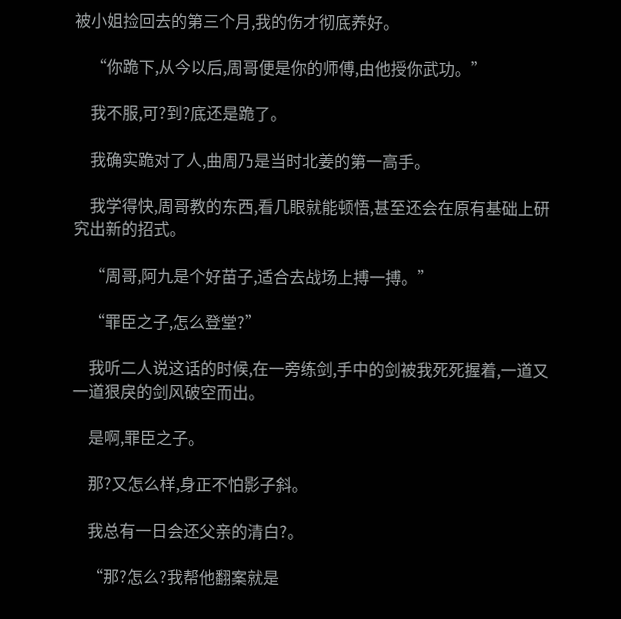被小姐捡回去的第三个月,我的伤才彻底养好。

    “你跪下,从今以后,周哥便是你的师傅,由他授你武功。”

    我不服,可?到?底还是跪了。

    我确实跪对了人,曲周乃是当时北姜的第一高手。

    我学得快,周哥教的东西,看几眼就能顿悟,甚至还会在原有基础上研究出新的招式。

    “周哥,阿九是个好苗子,适合去战场上搏一搏。”

    “罪臣之子,怎么登堂?”

    我听二人说这话的时候,在一旁练剑,手中的剑被我死死握着,一道又一道狠戾的剑风破空而出。

    是啊,罪臣之子。

    那?又怎么样,身正不怕影子斜。

    我总有一日会还父亲的清白?。

    “那?怎么?我帮他翻案就是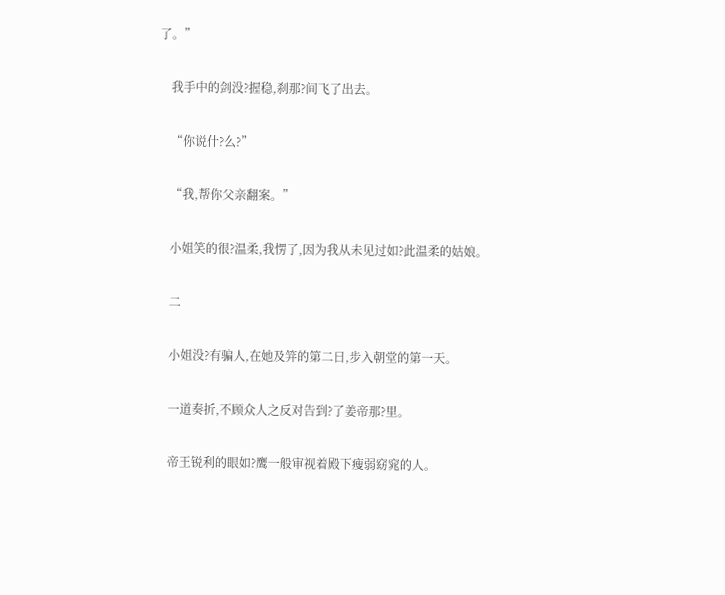了。”

    我手中的剑没?握稳,刹那?间飞了出去。

    “你说什?么?”

    “我,帮你父亲翻案。”

    小姐笑的很?温柔,我愣了,因为我从未见过如?此温柔的姑娘。

    二

    小姐没?有骗人,在她及笄的第二日,步入朝堂的第一天。

    一道奏折,不顾众人之反对告到?了姜帝那?里。

    帝王锐利的眼如?鹰一般审视着殿下瘦弱窈窕的人。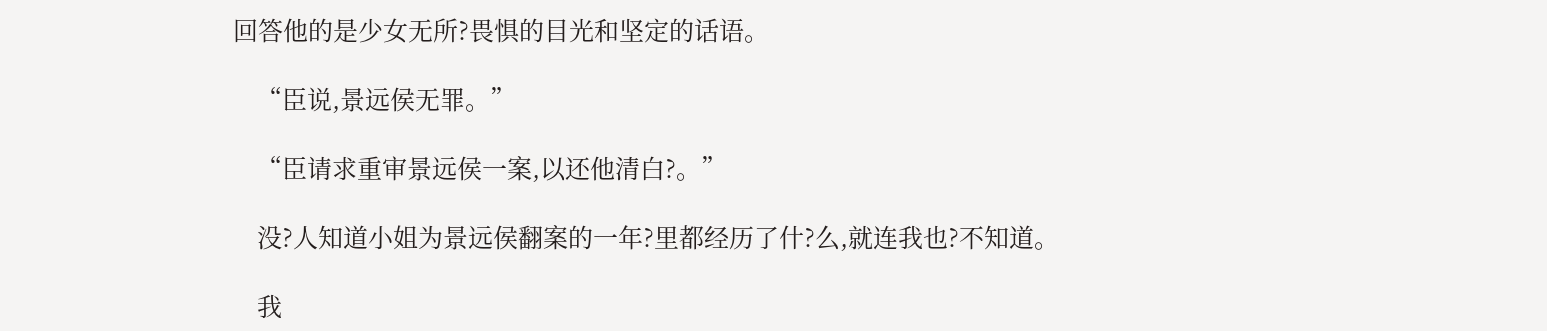回答他的是少女无所?畏惧的目光和坚定的话语。

    “臣说,景远侯无罪。”

    “臣请求重审景远侯一案,以还他清白?。”

    没?人知道小姐为景远侯翻案的一年?里都经历了什?么,就连我也?不知道。

    我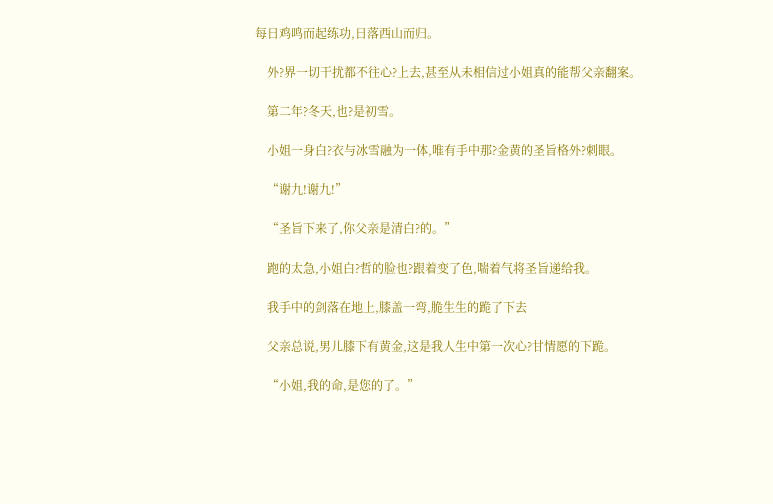每日鸡鸣而起练功,日落西山而归。

    外?界一切干扰都不往心?上去,甚至从未相信过小姐真的能帮父亲翻案。

    第二年?冬天,也?是初雪。

    小姐一身白?衣与冰雪融为一体,唯有手中那?金黄的圣旨格外?刺眼。

    “谢九!谢九!”

    “圣旨下来了,你父亲是清白?的。”

    跑的太急,小姐白?哲的脸也?跟着变了色,喘着气将圣旨递给我。

    我手中的剑落在地上,膝盖一弯,脆生生的跪了下去

    父亲总说,男儿膝下有黄金,这是我人生中第一次心?甘情愿的下跪。

    “小姐,我的命,是您的了。”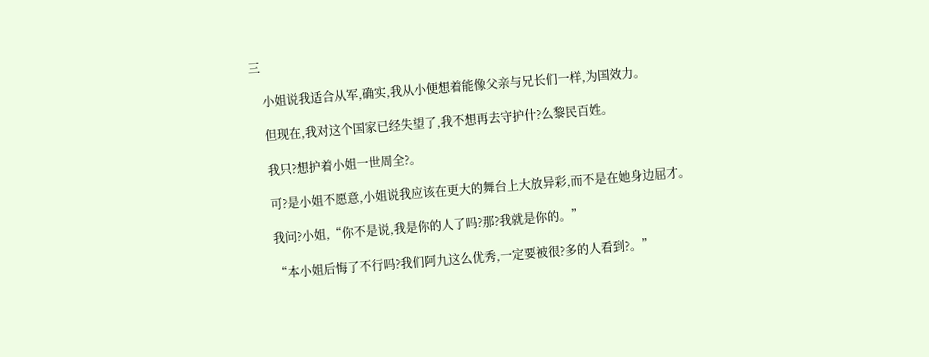三

    小姐说我适合从军,确实,我从小便想着能像父亲与兄长们一样,为国效力。

    但现在,我对这个国家已经失望了,我不想再去守护什?么黎民百姓。

    我只?想护着小姐一世周全?。

    可?是小姐不愿意,小姐说我应该在更大的舞台上大放异彩,而不是在她身边屈才。

    我问?小姐,“你不是说,我是你的人了吗?那?我就是你的。”

    “本小姐后悔了不行吗?我们阿九这么优秀,一定要被很?多的人看到?。”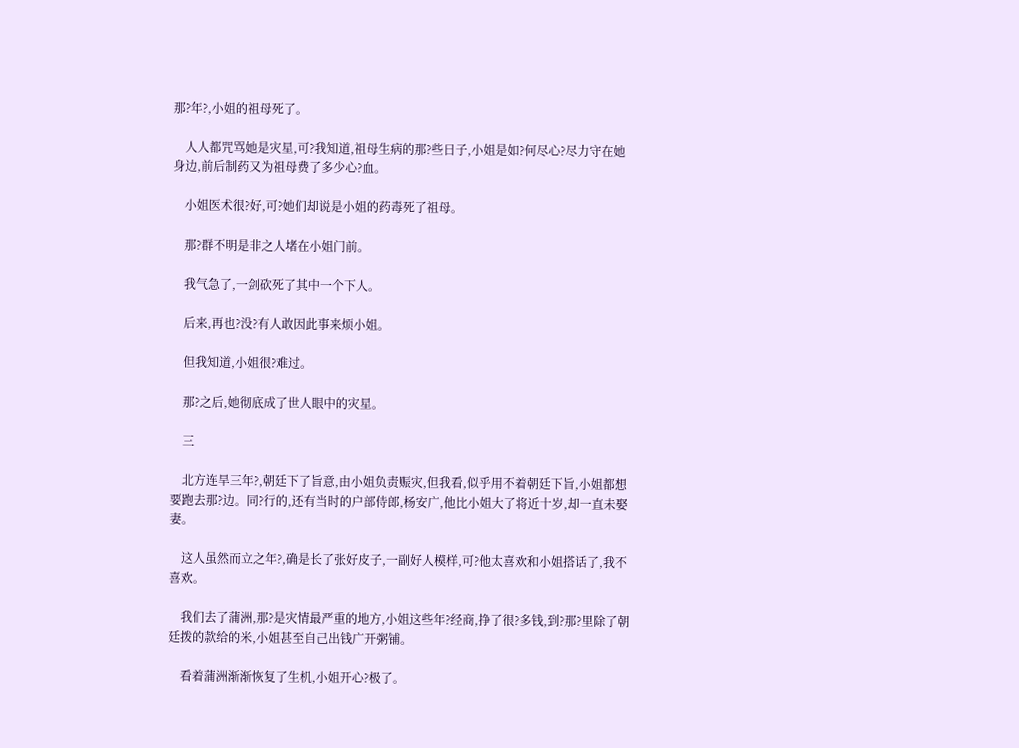那?年?,小姐的祖母死了。

    人人都咒骂她是灾星,可?我知道,祖母生病的那?些日子,小姐是如?何尽心?尽力守在她身边,前后制药又为祖母费了多少心?血。

    小姐医术很?好,可?她们却说是小姐的药毒死了祖母。

    那?群不明是非之人堵在小姐门前。

    我气急了,一剑砍死了其中一个下人。

    后来,再也?没?有人敢因此事来烦小姐。

    但我知道,小姐很?难过。

    那?之后,她彻底成了世人眼中的灾星。

    三

    北方连旱三年?,朝廷下了旨意,由小姐负责赈灾,但我看,似乎用不着朝廷下旨,小姐都想要跑去那?边。同?行的,还有当时的户部侍郎,杨安广,他比小姐大了将近十岁,却一直未娶妻。

    这人虽然而立之年?,确是长了张好皮子,一副好人模样,可?他太喜欢和小姐搭话了,我不喜欢。

    我们去了蒲洲,那?是灾情最严重的地方,小姐这些年?经商,挣了很?多钱,到?那?里除了朝廷拨的款给的米,小姐甚至自己出钱广开粥铺。

    看着蒲洲渐渐恢复了生机,小姐开心?极了。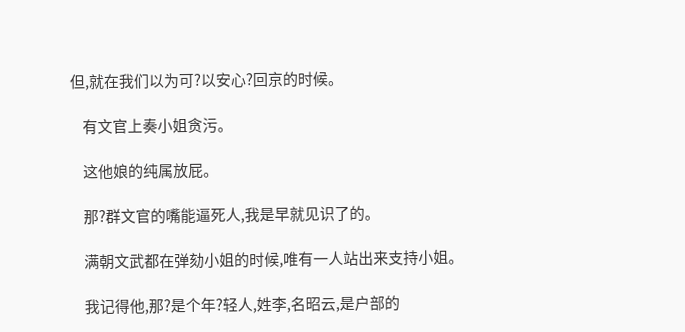但,就在我们以为可?以安心?回京的时候。

    有文官上奏小姐贪污。

    这他娘的纯属放屁。

    那?群文官的嘴能逼死人,我是早就见识了的。

    满朝文武都在弹劾小姐的时候,唯有一人站出来支持小姐。

    我记得他,那?是个年?轻人,姓李,名昭云,是户部的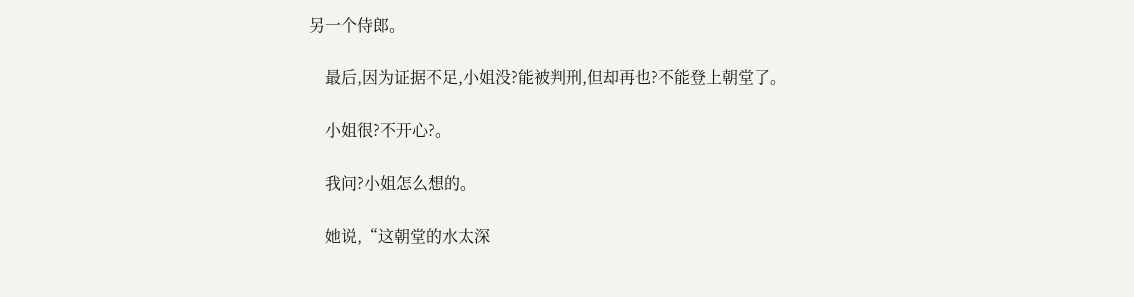另一个侍郎。

    最后,因为证据不足,小姐没?能被判刑,但却再也?不能登上朝堂了。

    小姐很?不开心?。

    我问?小姐怎么想的。

    她说,“这朝堂的水太深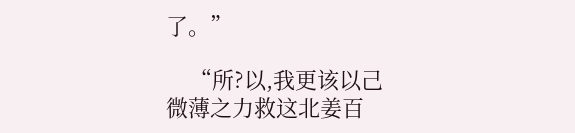了。”

    “所?以,我更该以己微薄之力救这北姜百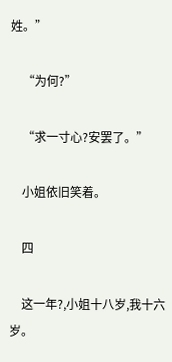姓。”

    “为何?”

    “求一寸心?安罢了。”

    小姐依旧笑着。

    四

    这一年?,小姐十八岁,我十六岁。